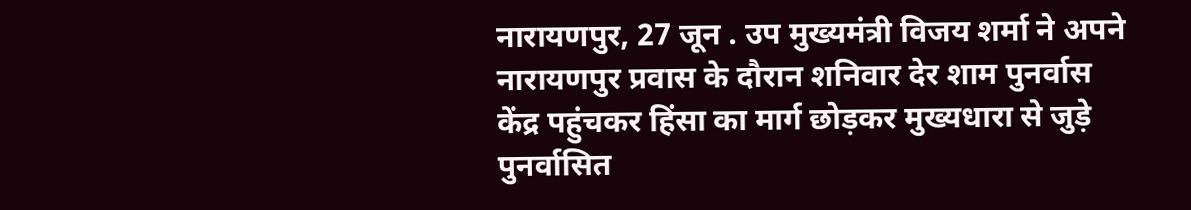नारायणपुर, 27 जून . उप मुख्यमंत्री विजय शर्मा ने अपने नारायणपुर प्रवास के दौरान शनिवार देर शाम पुनर्वास केंद्र पहुंचकर हिंसा का मार्ग छोड़कर मुख्यधारा से जुड़े पुनर्वासित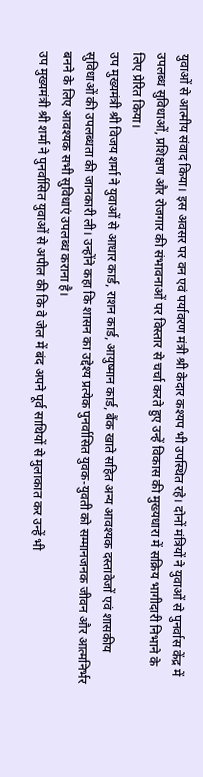युवाओं से आत्मीय संवाद किया। इस अवसर पर वन एवं पर्यावरण मंत्री श्री केदार कश्यप भी उपस्थित रहे। दोनों मंत्रियों ने युवाओं से पुनर्वास केंद्र में उपलब्ध सुविधाओं, प्रशिक्षण और रोजगार की संभावनाओं पर विस्तार से चर्चा करते हुए उन्हें विकास की मुख्यधारा में सक्रिय भागीदारी निभाने के लिए प्रेरित किया।
उप मुख्यमंत्री श्री विजय शर्मा ने युवाओं से आधार कार्ड, राशन कार्ड, आयुष्मान कार्ड, बैंक खाते सहित अन्य आवश्यक दस्तावेजों एवं शासकीय सुविधाओं की उपलब्धता की जानकारी ली। उन्होंने कहा कि शासन का उद्देश्य प्रत्येक पुनर्वासित युवक-युवती को सम्मानजनक जीवन और आत्मनिर्भर बनने के लिए आवश्यक सभी सुविधाएं उपलब्ध कराना है।
उप मुख्यमंत्री श्री शर्मा ने पुनर्वासित युवाओं से अपील की कि वे जेल में बंद अपने पूर्व साथियों से मुलाकात कर उन्हें भी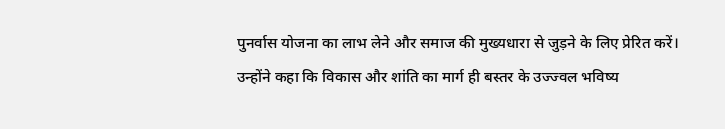पुनर्वास योजना का लाभ लेने और समाज की मुख्यधारा से जुड़ने के लिए प्रेरित करें। उन्होंने कहा कि विकास और शांति का मार्ग ही बस्तर के उज्ज्वल भविष्य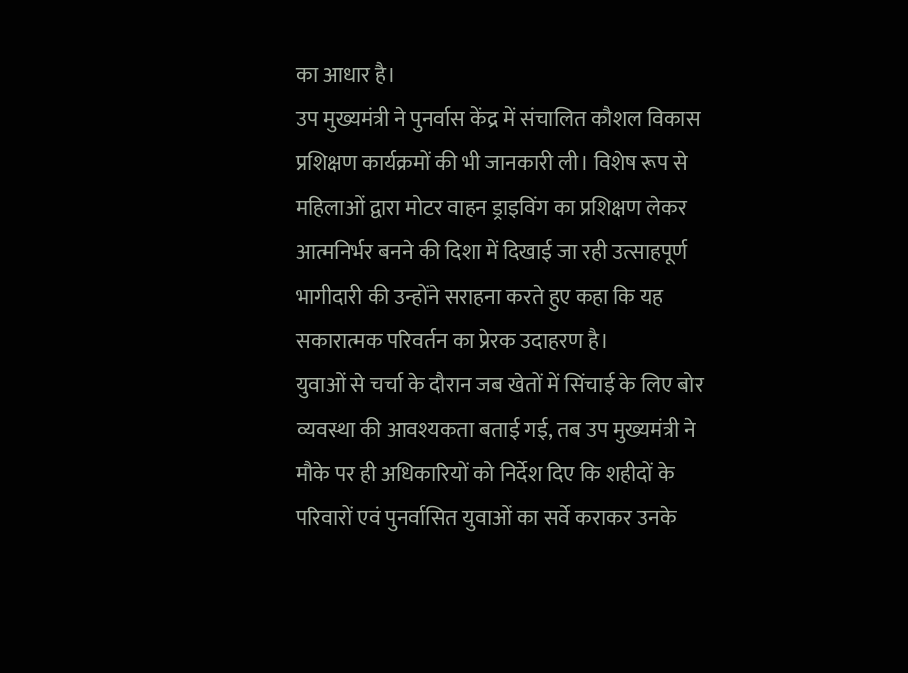का आधार है।
उप मुख्यमंत्री ने पुनर्वास केंद्र में संचालित कौशल विकास प्रशिक्षण कार्यक्रमों की भी जानकारी ली। विशेष रूप से महिलाओं द्वारा मोटर वाहन ड्राइविंग का प्रशिक्षण लेकर आत्मनिर्भर बनने की दिशा में दिखाई जा रही उत्साहपूर्ण भागीदारी की उन्होंने सराहना करते हुए कहा कि यह सकारात्मक परिवर्तन का प्रेरक उदाहरण है।
युवाओं से चर्चा के दौरान जब खेतों में सिंचाई के लिए बोर व्यवस्था की आवश्यकता बताई गई, तब उप मुख्यमंत्री ने मौके पर ही अधिकारियों को निर्देश दिए कि शहीदों के परिवारों एवं पुनर्वासित युवाओं का सर्वे कराकर उनके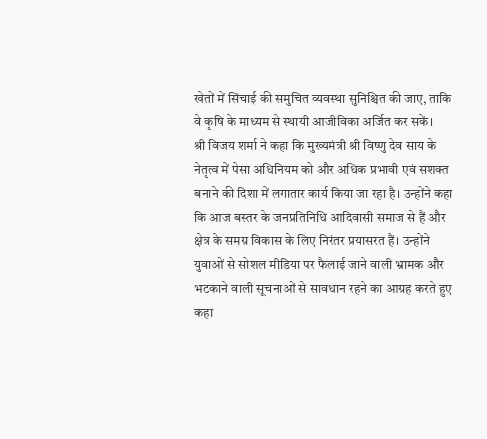खेतों में सिंचाई की समुचित व्यवस्था सुनिश्चित की जाए, ताकि वे कृषि के माध्यम से स्थायी आजीविका अर्जित कर सकें।
श्री विजय शर्मा ने कहा कि मुख्यमंत्री श्री विष्णु देव साय के नेतृत्व में पेसा अधिनियम को और अधिक प्रभावी एवं सशक्त बनाने की दिशा में लगातार कार्य किया जा रहा है। उन्होंने कहा कि आज बस्तर के जनप्रतिनिधि आदिवासी समाज से हैं और क्षेत्र के समग्र विकास के लिए निरंतर प्रयासरत हैं। उन्होंने युवाओं से सोशल मीडिया पर फैलाई जाने वाली भ्रामक और भटकाने वाली सूचनाओं से सावधान रहने का आग्रह करते हुए कहा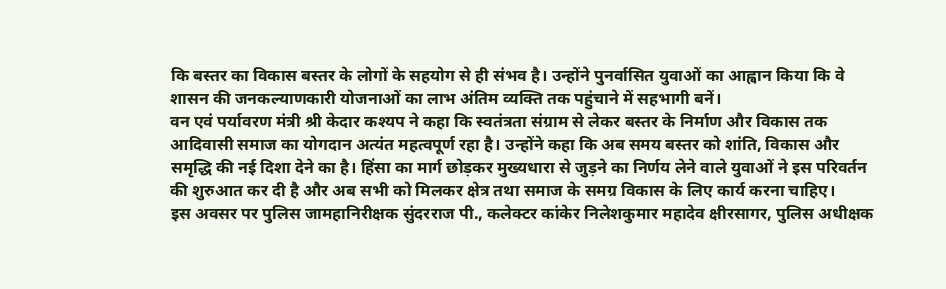कि बस्तर का विकास बस्तर के लोगों के सहयोग से ही संभव है। उन्होंने पुनर्वासित युवाओं का आह्वान किया कि वे शासन की जनकल्याणकारी योजनाओं का लाभ अंतिम व्यक्ति तक पहुंचाने में सहभागी बनें।
वन एवं पर्यावरण मंत्री श्री केदार कश्यप ने कहा कि स्वतंत्रता संग्राम से लेकर बस्तर के निर्माण और विकास तक आदिवासी समाज का योगदान अत्यंत महत्वपूर्ण रहा है। उन्होंने कहा कि अब समय बस्तर को शांति, विकास और समृद्धि की नई दिशा देने का है। हिंसा का मार्ग छोड़कर मुख्यधारा से जुड़ने का निर्णय लेने वाले युवाओं ने इस परिवर्तन की शुरुआत कर दी है और अब सभी को मिलकर क्षेत्र तथा समाज के समग्र विकास के लिए कार्य करना चाहिए।
इस अवसर पर पुलिस जामहानिरीक्षक सुंदरराज पी., कलेक्टर कांकेर निलेशकुमार महादेव क्षीरसागर, पुलिस अधीक्षक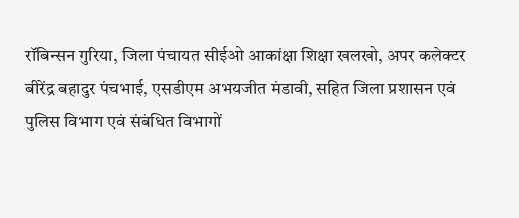रॉबिन्सन गुरिया, जिला पंचायत सीईओ आकांक्षा शिक्षा खलखो, अपर कलेक्टर बीरेंद्र बहादुर पंचभाई, एसडीएम अभयजीत मंडावी, सहित जिला प्रशासन एवं पुलिस विभाग एवं संबंधित विभागों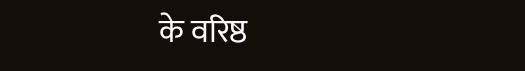के वरिष्ठ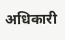अधिकारी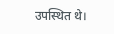उपस्थित थे।